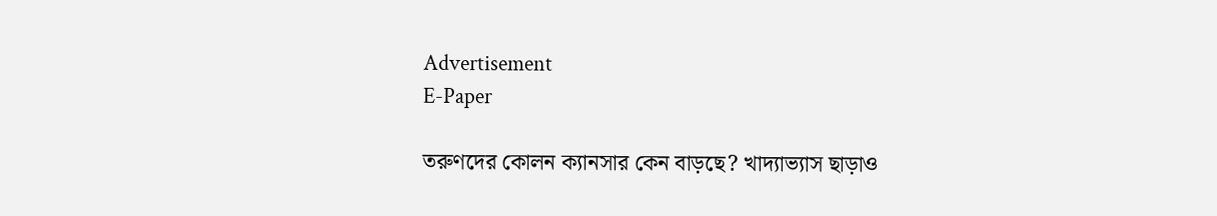Advertisement
E-Paper

তরুণদের কোলন ক্যানসার কেন বাড়ছে? খাদ্যাভ্যাস ছাড়াও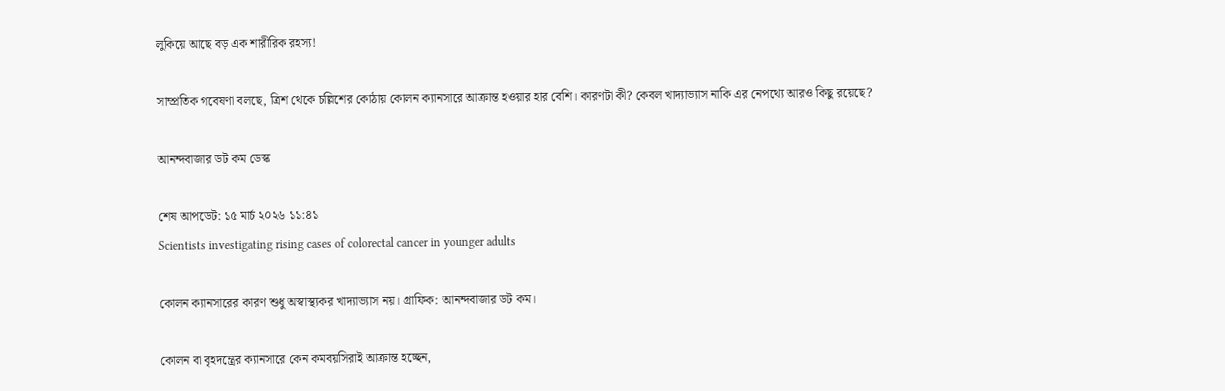লুকিয়ে আছে বড় এক শারীরিক রহস্য!

সাম্প্রতিক গবেষণা বলছে, ত্রিশ থেকে চল্লিশের কোঠায় কোলন ক্যানসারে আক্রান্ত হওয়ার হার বেশি। কারণটা কী? কেবল খাদ্যাভ্যাস নাকি এর নেপথ্যে আরও কিছু রয়েছে?

আনন্দবাজার ডট কম ডেস্ক

শেষ আপডেট: ১৫ মার্চ ২০২৬ ১১:৪১
Scientists investigating rising cases of colorectal cancer in younger adults

কোলন ক্যানসারের কারণ শুধু অস্বাস্থ্যকর খাদ্যাভ্যাস নয়। গ্রাফিক: আনন্দবাজার ডট কম।

কোলন বা বৃহদন্ত্রের ক্যানসারে কেন কমবয়সিরাই আক্রান্ত হচ্ছেন,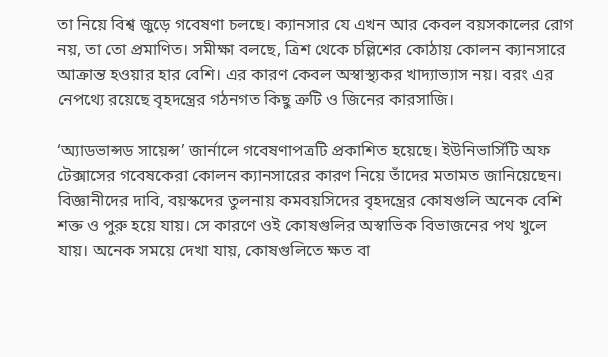তা নিয়ে বিশ্ব জুড়ে গবেষণা চলছে। ক্যানসার যে এখন আর কেবল বয়সকালের রোগ নয়, তা তো প্রমাণিত। সমীক্ষা বলছে, ত্রিশ থেকে চল্লিশের কোঠায় কোলন ক্যানসারে আক্রান্ত হওয়ার হার বেশি। এর কারণ কেবল অস্বাস্থ্যকর খাদ্যাভ্যাস নয়। বরং এর নেপথ্যে রয়েছে বৃহদন্ত্রের গঠনগত কিছু ত্রুটি ও জিনের কারসাজি।

‘অ্যাডভান্সড সায়েন্স’ জার্নালে গবেষণাপত্রটি প্রকাশিত হয়েছে। ইউনিভার্সিটি অফ টেক্সাসের গবেষকেরা কোলন ক্যানসারের কারণ নিয়ে তাঁদের মতামত জানিয়েছেন। বিজ্ঞানীদের দাবি, বয়স্কদের তুলনায় কমবয়সিদের বৃহদন্ত্রের কোষগুলি অনেক বেশি শক্ত ও পুরু হয়ে যায়। সে কারণে ওই কোষগুলির অস্বাভিক বিভাজনের পথ খুলে যায়। অনেক সময়ে দেখা যায়, কোষগুলিতে ক্ষত বা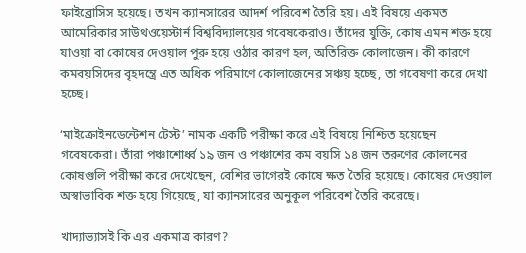ফাইব্রোসিস হয়েছে। তখন ক্যানসারের আদর্শ পরিবেশ তৈরি হয়। এই বিষয়ে একমত আমেরিকার সাউথওয়েস্টার্ন বিশ্ববিদ্যালয়ের গবেষকেরাও। তাঁদের যুক্তি, কোষ এমন শক্ত হয়ে যাওয়া বা কোষের দেওয়াল পুরু হয়ে ওঠার কারণ হল, অতিরিক্ত কোলাজেন। কী কারণে কমবয়সিদের বৃহদন্ত্রে এত অধিক পরিমাণে কোলাজেনের সঞ্চয় হচ্ছে, তা গবেষণা করে দেখা হচ্ছে।

‘মাইক্রোইনডেন্টেশন টেস্ট’ নামক একটি পরীক্ষা করে এই বিষয়ে নিশ্চিত হয়েছেন গবেষকেরা। তাঁরা পঞ্চাশোর্ধ্ব ১৯ জন ও পঞ্চাশের কম বয়সি ১৪ জন তরুণের কোলনের কোষগুলি পরীক্ষা করে দেখেছেন, বেশির ভাগেরই কোষে ক্ষত তৈরি হয়েছে। কোষের দেওয়াল অস্বাভাবিক শক্ত হয়ে গিয়েছে, যা ক্যানসারের অনুকূল পরিবেশ তৈরি করেছে।

খাদ্যাভ্যাসই কি এর একমাত্র কারণ?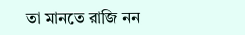তা মানতে রাজি নন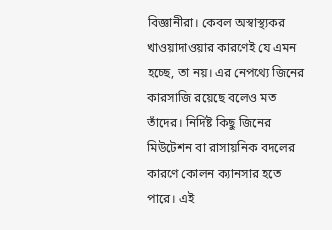বিজ্ঞানীরা। কেবল অস্বাস্থ্যকর খাওয়াদাওয়ার কারণেই যে এমন হচ্ছে, তা নয়। এর নেপথ্যে জিনের কারসাজি রয়েছে বলেও মত তাঁদের। নির্দিষ্ট কিছু জিনের মিউটেশন বা রাসায়নিক বদলের কারণে কোলন ক্যানসার হতে পারে। এই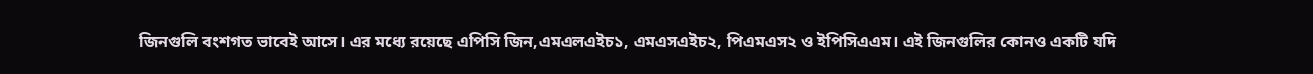জিনগুলি বংশগত ভাবেই আসে। এর মধ্যে রয়েছে এপিসি জিন,এমএলএইচ১, এমএসএইচ২, পিএমএস২ ও ইপিসিএএম। এই জিনগুলির কোনও একটি যদি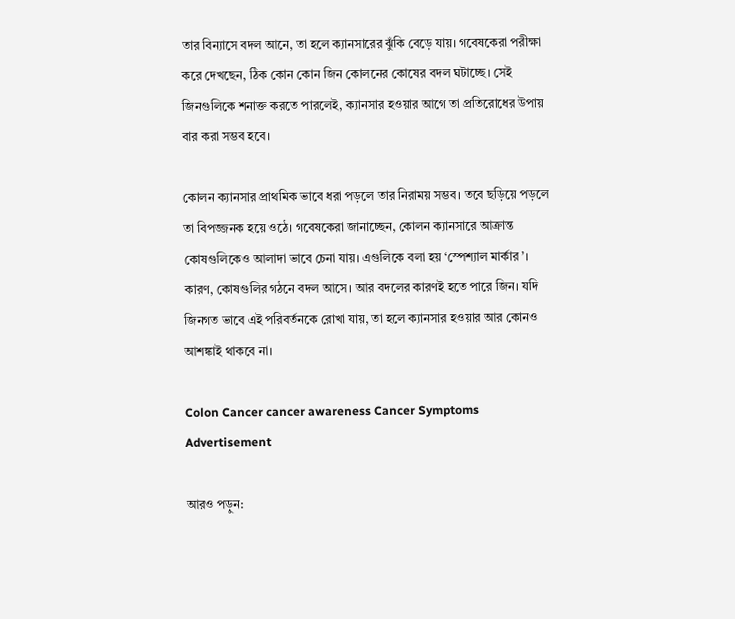তার বিন্যাসে বদল আনে, তা হলে ক্যানসারের ঝুঁকি বেড়ে যায়। গবেষকেরা পরীক্ষা করে দেখছেন, ঠিক কোন কোন জিন কোলনের কোষের বদল ঘটাচ্ছে। সেই জিনগুলিকে শনাক্ত করতে পারলেই, ক্যানসার হওয়ার আগে তা প্রতিরোধের উপায় বার করা সম্ভব হবে।

কোলন ক্যানসার প্রাথমিক ভাবে ধরা পড়লে তার নিরাময় সম্ভব। তবে ছড়িয়ে পড়লে তা বিপজ্জনক হয়ে ওঠে। গবেষকেরা জানাচ্ছেন, কোলন ক্যানসারে আক্রান্ত কোষগুলিকেও আলাদা ভাবে চেনা যায়। এগুলিকে বলা হয় ‘স্পেশ্যাল মার্কার’। কারণ, কোষগুলির গঠনে বদল আসে। আর বদলের কারণই হতে পারে জিন। যদি জিনগত ভাবে এই পরিবর্তনকে রোখা যায়, তা হলে ক্যানসার হওয়ার আর কোনও আশঙ্কাই থাকবে না।

Colon Cancer cancer awareness Cancer Symptoms
Advertisement

আরও পড়ুন: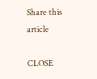Share this article

CLOSE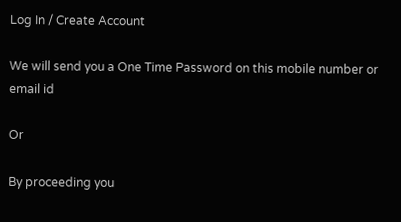Log In / Create Account

We will send you a One Time Password on this mobile number or email id

Or

By proceeding you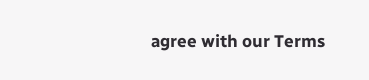agree with our Terms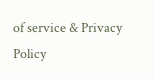of service & Privacy Policy